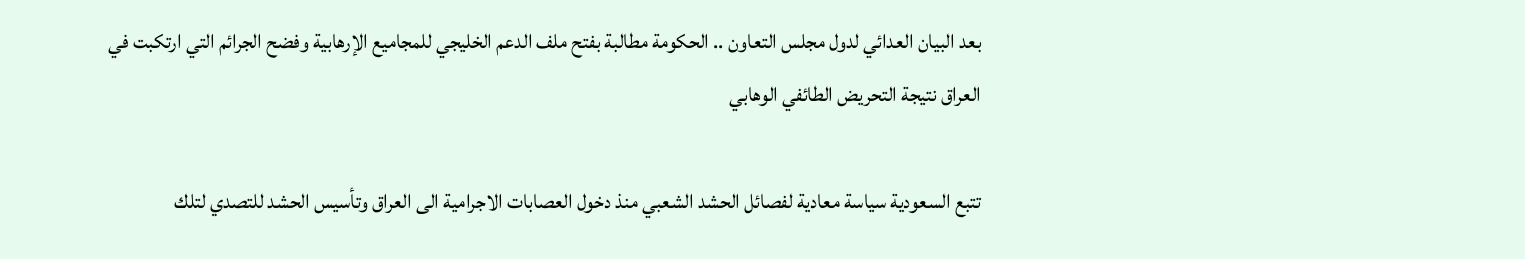بعد البيان العدائي لدول مجلس التعاون .. الحكومة مطالبة بفتح ملف الدعم الخليجي للمجاميع الإرهابية وفضح الجرائم التي ارتكبت في العراق نتيجة التحريض الطائفي الوهابي

تتبع السعودية سياسة معادية لفصائل الحشد الشعبي منذ دخول العصابات الاجرامية الى العراق وتأسيس الحشد للتصدي لتلك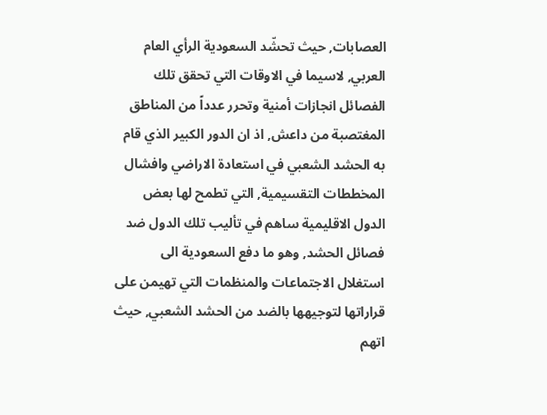العصابات, حيث تحشّد السعودية الرأي العام العربي, لاسيما في الاوقات التي تحقق تلك الفصائل انجازات أمنية وتحرر عدداً من المناطق المغتصبة من داعش, اذ ان الدور الكبير الذي قام به الحشد الشعبي في استعادة الاراضي وافشال المخططات التقسيمية, التي تطمح لها بعض الدول الاقليمية ساهم في تأليب تلك الدول ضد فصائل الحشد, وهو ما دفع السعودية الى استغلال الاجتماعات والمنظمات التي تهيمن على قراراتها لتوجيهها بالضد من الحشد الشعبي, حيث اتهم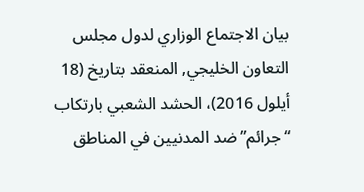بيان الاجتماع الوزاري لدول مجلس التعاون الخليجي, المنعقد بتاريخ (18 أيلول 2016)، الحشد الشعبي بارتكاب “جرائم” ضد المدنيين في المناطق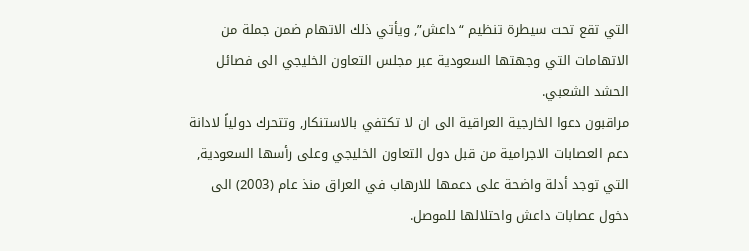التي تقع تحت سيطرة تنظيم “داعش”, ويأتي ذلك الاتهام ضمن جملة من الاتهامات التي وجهتها السعودية عبر مجلس التعاون الخليجي الى فصائل الحشد الشعبي.
مراقبون دعوا الخارجية العراقية الى ان لا تكتفي بالاستنكار, وتتحرك دولياً لادانة دعم العصابات الاجرامية من قبل دول التعاون الخليجي وعلى رأسها السعودية, التي توجد أدلة واضحة على دعمها للارهاب في العراق منذ عام (2003) الى دخول عصابات داعش واحتلالها للموصل.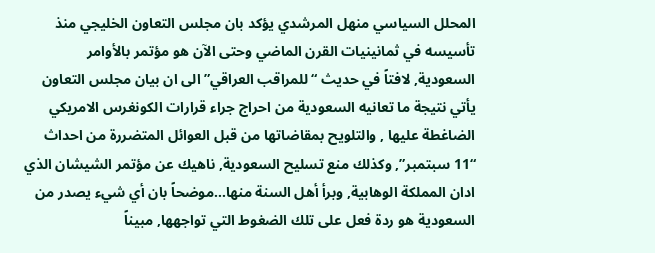المحلل السياسي منهل المرشدي يؤكد بان مجلس التعاون الخليجي منذ تأسيسه في ثمانينيات القرن الماضي وحتى الآن هو مؤتمر بالأوامر السعودية, لافتاً في حديث “للمراقب العراقي” الى ان بيان مجلس التعاون يأتي نتيجة ما تعانيه السعودية من احراج جراء قرارات الكونغرس الامريكي الضاغطة عليها , والتلويح بمقاضاتها من قبل العوائل المتضررة من احداث “11 سبتمبر”, وكذلك منع تسليح السعودية, ناهيك عن مؤتمر الشيشان الذي ادان المملكة الوهابية, وبرأ أهل السنة منها…موضحاً بان أي شيء يصدر من السعودية هو ردة فعل على تلك الضغوط التي تواجهها, مبيناً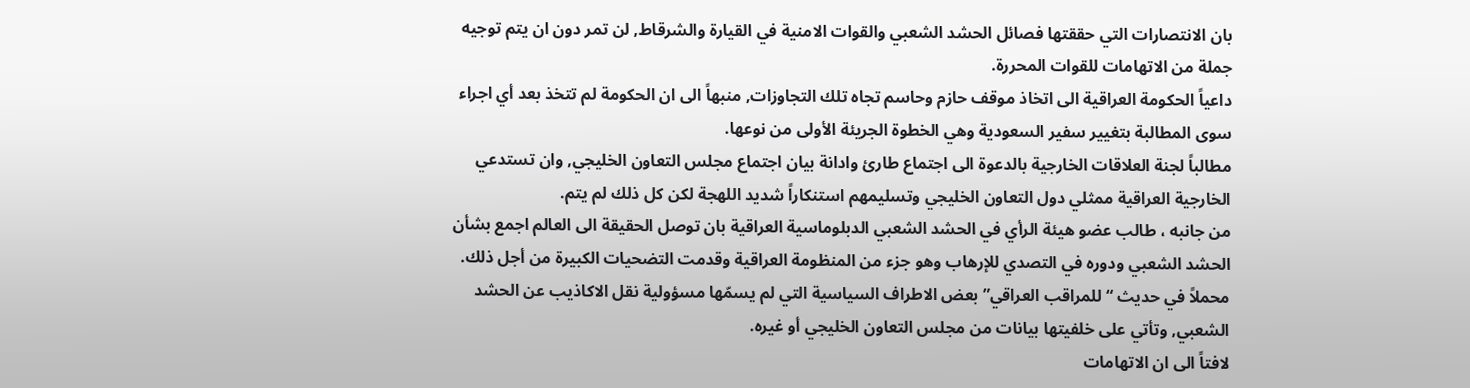بان الانتصارات التي حققتها فصائل الحشد الشعبي والقوات الامنية في القيارة والشرقاط, لن تمر دون ان يتم توجيه جملة من الاتهامات للقوات المحررة.
داعياً الحكومة العراقية الى اتخاذ موقف حازم وحاسم تجاه تلك التجاوزات, منبهاً الى ان الحكومة لم تتخذ بعد أي اجراء سوى المطالبة بتغيير سفير السعودية وهي الخطوة الجريئة الأولى من نوعها.
مطالباً لجنة العلاقات الخارجية بالدعوة الى اجتماع طارئ وادانة بيان اجتماع مجلس التعاون الخليجي, وان تستدعي الخارجية العراقية ممثلي دول التعاون الخليجي وتسليمهم استنكاراً شديد اللهجة لكن كل ذلك لم يتم.
من جانبه ، طالب عضو هيئة الرأي في الحشد الشعبي الدبلوماسية العراقية بان توصل الحقيقة الى العالم اجمع بشأن الحشد الشعبي ودوره في التصدي للإرهاب وهو جزء من المنظومة العراقية وقدمت التضحيات الكبيرة من أجل ذلك.
محملاً في حديث “للمراقب العراقي” بعض الاطراف السياسية التي لم يسمّها مسؤولية نقل الاكاذيب عن الحشد الشعبي, وتأتي على خلفيتها بيانات من مجلس التعاون الخليجي أو غيره.
لافتاً الى ان الاتهامات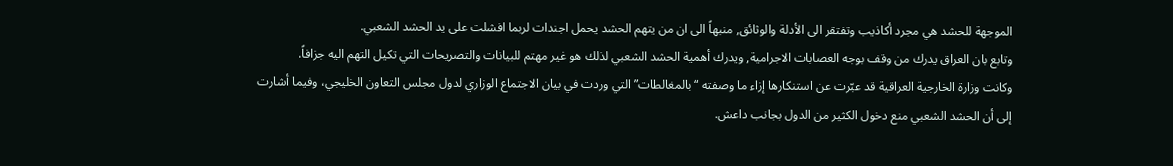الموجهة للحشد هي مجرد أكاذيب وتفتقر الى الأدلة والوثائق, منبهاً الى ان من يتهم الحشد يحمل اجندات لربما افشلت على يد الحشد الشعبي.
وتابع بان العراق يدرك من وقف بوجه العصابات الاجرامية, ويدرك أهمية الحشد الشعبي لذلك هو غير مهتم للبيانات والتصريحات التي تكيل التهم اليه جزافاً.
وكانت وزارة الخارجية العراقية قد عبّرت عن استنكارها إزاء ما وصفته “بالمغالطات” التي وردت في بيان الاجتماع الوزاري لدول مجلس التعاون الخليجي، وفيما أشارت إلى أن الحشد الشعبي منع دخول الكثير من الدول بجانب داعش.